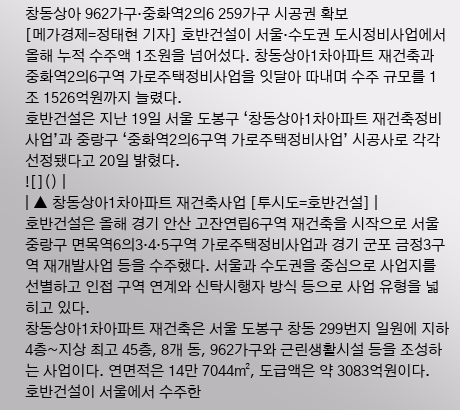창동상아 962가구·중화역2의6 259가구 시공권 확보
[메가경제=정태현 기자] 호반건설이 서울·수도권 도시정비사업에서 올해 누적 수주액 1조원을 넘어섰다. 창동상아1차아파트 재건축과 중화역2의6구역 가로주택정비사업을 잇달아 따내며 수주 규모를 1조 1526억원까지 늘렸다.
호반건설은 지난 19일 서울 도봉구 ‘창동상아1차아파트 재건축정비사업’과 중랑구 ‘중화역2의6구역 가로주택정비사업’ 시공사로 각각 선정됐다고 20일 밝혔다.
![]() |
| ▲ 창동상아1차아파트 재건축사업 [투시도=호반건설] |
호반건설은 올해 경기 안산 고잔연립6구역 재건축을 시작으로 서울 중랑구 면목역6의3·4·5구역 가로주택정비사업과 경기 군포 금정3구역 재개발사업 등을 수주했다. 서울과 수도권을 중심으로 사업지를 선별하고 인접 구역 연계와 신탁시행자 방식 등으로 사업 유형을 넓히고 있다.
창동상아1차아파트 재건축은 서울 도봉구 창동 299번지 일원에 지하 4층~지상 최고 45층, 8개 동, 962가구와 근린생활시설 등을 조성하는 사업이다. 연면적은 14만 7044㎡, 도급액은 약 3083억원이다.
호반건설이 서울에서 수주한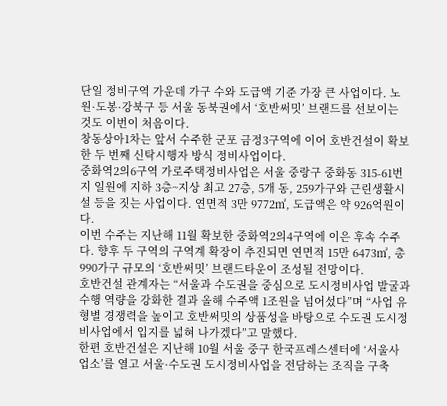단일 정비구역 가운데 가구 수와 도급액 기준 가장 큰 사업이다. 노원·도봉·강북구 등 서울 동북권에서 ‘호반써밋’ 브랜드를 선보이는 것도 이번이 처음이다.
창동상아1차는 앞서 수주한 군포 금정3구역에 이어 호반건설이 확보한 두 번째 신탁시행자 방식 정비사업이다.
중화역2의6구역 가로주택정비사업은 서울 중랑구 중화동 315-61번지 일원에 지하 3층~지상 최고 27층, 5개 동, 259가구와 근린생활시설 등을 짓는 사업이다. 연면적 3만 9772㎡, 도급액은 약 926억원이다.
이번 수주는 지난해 11월 확보한 중화역2의4구역에 이은 후속 수주다. 향후 두 구역의 구역계 확장이 추진되면 연면적 15만 6473㎡, 총 990가구 규모의 ‘호반써밋’ 브랜드타운이 조성될 전망이다.
호반건설 관계자는 “서울과 수도권을 중심으로 도시정비사업 발굴과 수행 역량을 강화한 결과 올해 수주액 1조원을 넘어섰다”며 “사업 유형별 경쟁력을 높이고 호반써밋의 상품성을 바탕으로 수도권 도시정비사업에서 입지를 넓혀 나가겠다”고 말했다.
한편 호반건설은 지난해 10월 서울 중구 한국프레스센터에 ‘서울사업소’를 열고 서울·수도권 도시정비사업을 전담하는 조직을 구축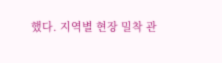했다. 지역별 현장 밀착 관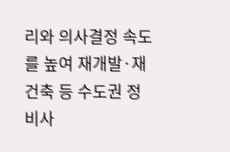리와 의사결정 속도를 높여 재개발·재건축 등 수도권 정비사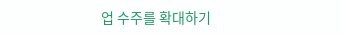업 수주를 확대하기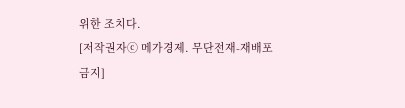위한 조치다.
[저작권자ⓒ 메가경제. 무단전재-재배포 금지]